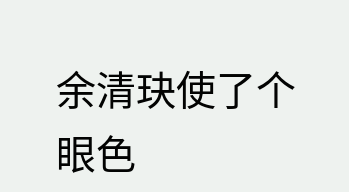余清玦使了个眼色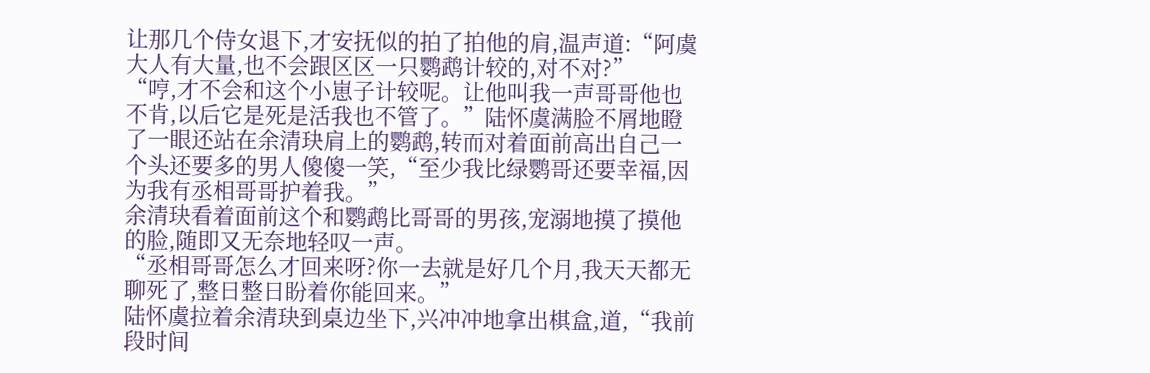让那几个侍女退下,才安抚似的拍了拍他的肩,温声道:“阿虞大人有大量,也不会跟区区一只鹦鹉计较的,对不对?”
“哼,才不会和这个小崽子计较呢。让他叫我一声哥哥他也不肯,以后它是死是活我也不管了。”陆怀虞满脸不屑地瞪了一眼还站在余清玦肩上的鹦鹉,转而对着面前高出自己一个头还要多的男人傻傻一笑,“至少我比绿鹦哥还要幸福,因为我有丞相哥哥护着我。”
余清玦看着面前这个和鹦鹉比哥哥的男孩,宠溺地摸了摸他的脸,随即又无奈地轻叹一声。
“丞相哥哥怎么才回来呀?你一去就是好几个月,我天天都无聊死了,整日整日盼着你能回来。”
陆怀虞拉着余清玦到桌边坐下,兴冲冲地拿出棋盒,道,“我前段时间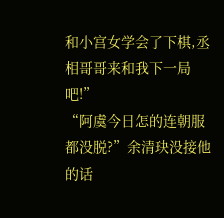和小宫女学会了下棋,丞相哥哥来和我下一局吧!”
“阿虞今日怎的连朝服都没脱?”余清玦没接他的话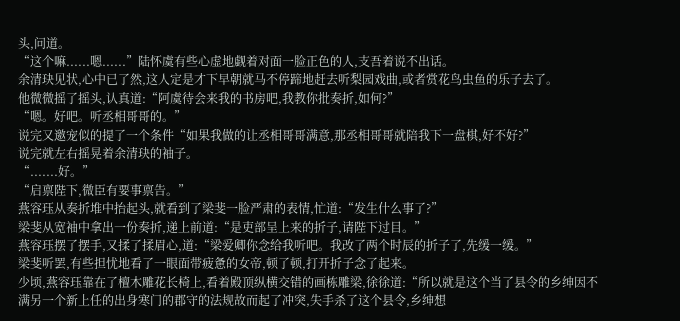头,问道。
“这个嘛......嗯......”陆怀虞有些心虚地觑着对面一脸正色的人,支吾着说不出话。
余清玦见状,心中已了然,这人定是才下早朝就马不停蹄地赶去听梨园戏曲,或者赏花鸟虫鱼的乐子去了。
他微微摇了摇头,认真道:“阿虞待会来我的书房吧,我教你批奏折,如何?”
“嗯。好吧。听丞相哥哥的。”
说完又邀宠似的提了一个条件“如果我做的让丞相哥哥满意,那丞相哥哥就陪我下一盘棋,好不好?”
说完就左右摇晃着余清玦的袖子。
“.......好。”
“启禀陛下,微臣有要事禀告。”
燕容珏从奏折堆中抬起头,就看到了梁斐一脸严肃的表情,忙道:“发生什么事了?”
梁斐从宽袖中拿出一份奏折,递上前道:“是吏部呈上来的折子,请陛下过目。”
燕容珏摆了摆手,又揉了揉眉心,道:“梁爱卿你念给我听吧。我改了两个时辰的折子了,先缓一缓。”
梁斐听罢,有些担忧地看了一眼面带疲惫的女帝,顿了顿,打开折子念了起来。
少顷,燕容珏靠在了檀木雕花长椅上,看着殿顶纵横交错的画栋雕梁,徐徐道:“所以就是这个当了县令的乡绅因不满另一个新上任的出身寒门的郡守的法规故而起了冲突,失手杀了这个县令,乡绅想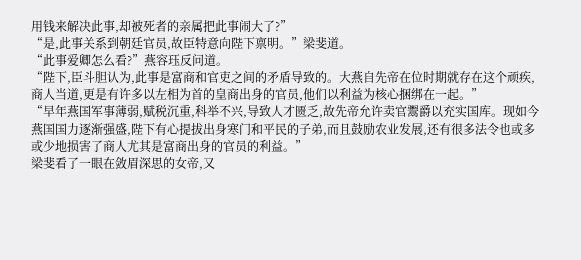用钱来解决此事,却被死者的亲属把此事闹大了?”
“是,此事关系到朝廷官员,故臣特意向陛下禀明。”梁斐道。
“此事爱卿怎么看?”燕容珏反问道。
“陛下,臣斗胆认为,此事是富商和官吏之间的矛盾导致的。大燕自先帝在位时期就存在这个顽疾,商人当道,更是有许多以左相为首的皇商出身的官员,他们以利益为核心捆绑在一起。”
“早年燕国军事薄弱,赋税沉重,科举不兴,导致人才匮乏,故先帝允许卖官鬻爵以充实国库。现如今燕国国力逐渐强盛,陛下有心提拔出身寒门和平民的子弟,而且鼓励农业发展,还有很多法令也或多或少地损害了商人尤其是富商出身的官员的利益。”
梁斐看了一眼在敛眉深思的女帝,又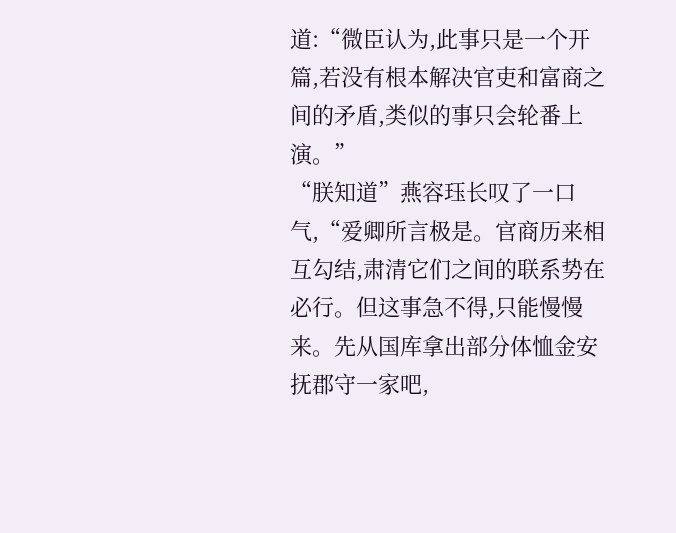道:“微臣认为,此事只是一个开篇,若没有根本解决官吏和富商之间的矛盾,类似的事只会轮番上演。”
“朕知道”燕容珏长叹了一口气,“爱卿所言极是。官商历来相互勾结,肃清它们之间的联系势在必行。但这事急不得,只能慢慢来。先从国库拿出部分体恤金安抚郡守一家吧,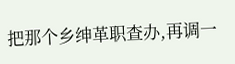把那个乡绅革职查办,再调一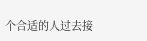个合适的人过去接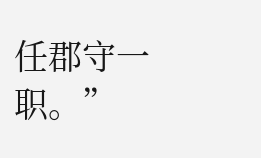任郡守一职。”